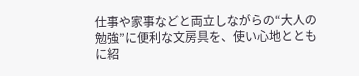仕事や家事などと両立しながらの“大人の勉強”に便利な文房具を、使い心地とともに紹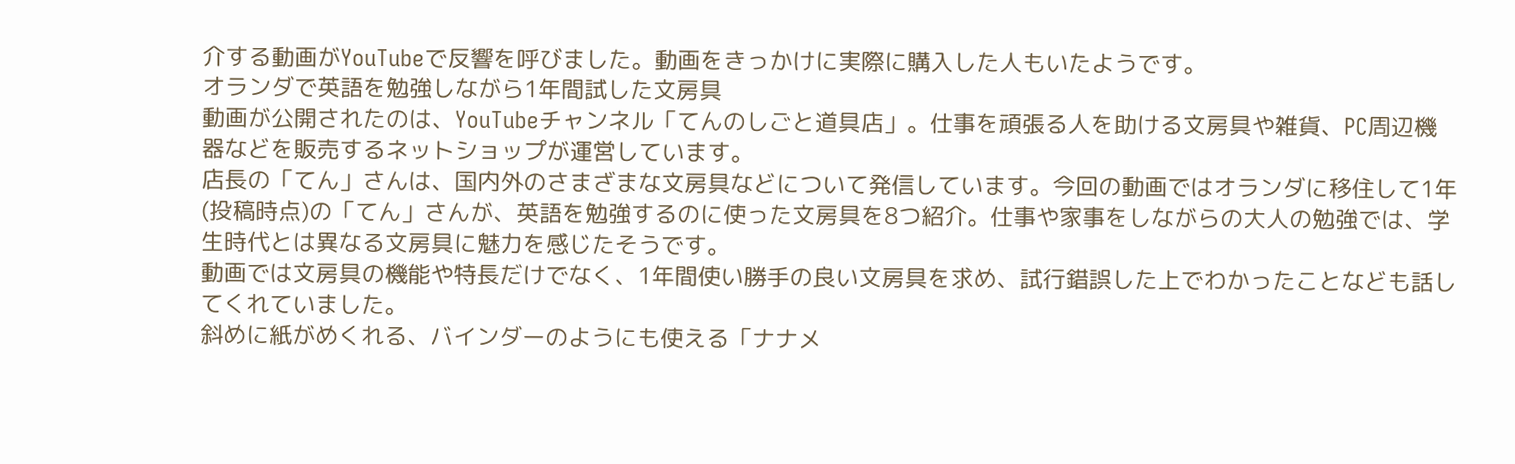介する動画がYouTubeで反響を呼びました。動画をきっかけに実際に購入した人もいたようです。
オランダで英語を勉強しながら1年間試した文房具
動画が公開されたのは、YouTubeチャンネル「てんのしごと道具店」。仕事を頑張る人を助ける文房具や雑貨、PC周辺機器などを販売するネットショップが運営しています。
店長の「てん」さんは、国内外のさまざまな文房具などについて発信しています。今回の動画ではオランダに移住して1年(投稿時点)の「てん」さんが、英語を勉強するのに使った文房具を8つ紹介。仕事や家事をしながらの大人の勉強では、学生時代とは異なる文房具に魅力を感じたそうです。
動画では文房具の機能や特長だけでなく、1年間使い勝手の良い文房具を求め、試行錯誤した上でわかったことなども話してくれていました。
斜めに紙がめくれる、バインダーのようにも使える「ナナメ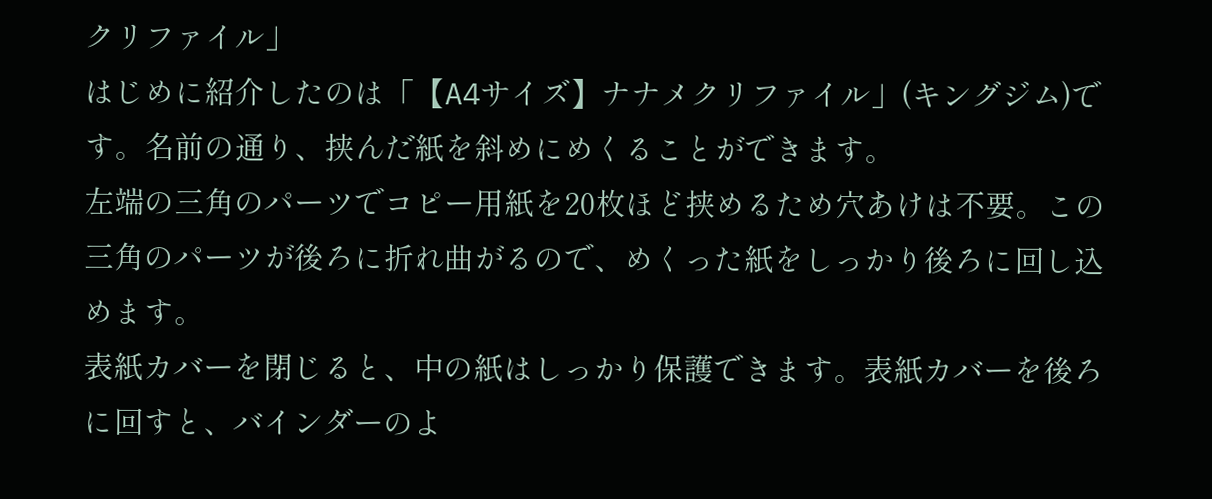クリファイル」
はじめに紹介したのは「【A4サイズ】ナナメクリファイル」(キングジム)です。名前の通り、挟んだ紙を斜めにめくることができます。
左端の三角のパーツでコピー用紙を20枚ほど挟めるため穴あけは不要。この三角のパーツが後ろに折れ曲がるので、めくった紙をしっかり後ろに回し込めます。
表紙カバーを閉じると、中の紙はしっかり保護できます。表紙カバーを後ろに回すと、バインダーのよ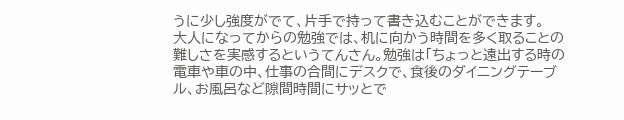うに少し強度がでて、片手で持って書き込むことができます。
大人になってからの勉強では、机に向かう時間を多く取ることの難しさを実感するというてんさん。勉強は「ちょっと遠出する時の電車や車の中、仕事の合間にデスクで、食後のダイニングテーブル、お風呂など隙間時間にサッとで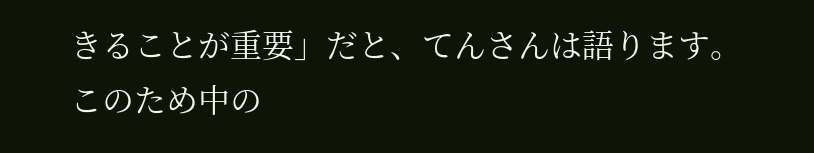きることが重要」だと、てんさんは語ります。
このため中の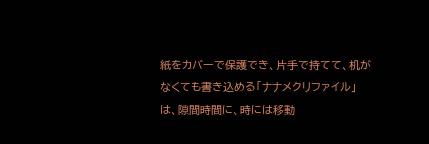紙をカバーで保護でき、片手で持てて、机がなくても書き込める「ナナメクリファイル」は、隙間時間に、時には移動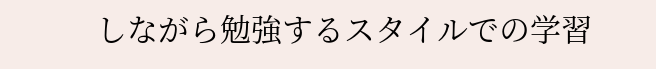しながら勉強するスタイルでの学習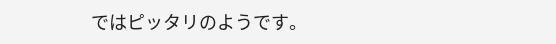ではピッタリのようです。